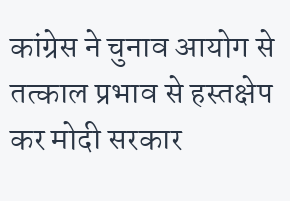कांग्रेस ने चुनाव आयोग से तत्काल प्रभाव से हस्तक्षेप कर मोदी सरकार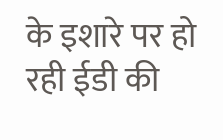के इशारे पर हो रही ईडी की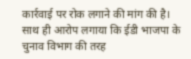कार्रवाई पर रोक लगाने की मांग की है। साथ ही आरोप लगाया कि ईडी भाजपा के चुनाव विभाग की तरह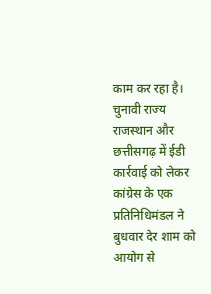काम कर रहा है। चुनावी राज्य राजस्थान और छत्तीसगढ़ में ईडी कार्रवाई को लेकर कांग्रेस के एक प्रतिनिधिमंडल ने बुधवार देर शाम को आयोग से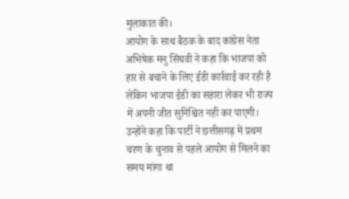मुलाकात की।
आयोग के साथ बैठक के बाद कांग्रेस नेता अभिषेक मनु सिंघवी ने कहा कि भाजपा को हार से बचाने के लिए ईडी कार्रवाई कर रही है लेकिन भाजपा ईडी का सहारा लेकर भी राज्य में अपनी जीत सुनिश्चित नहीं कर पाएगी। उन्होंने कहा कि पार्टी ने छत्तीसगढ़ में प्रथम चरण के चुनाव से पहले आयोग से मिलने का समय मांगा था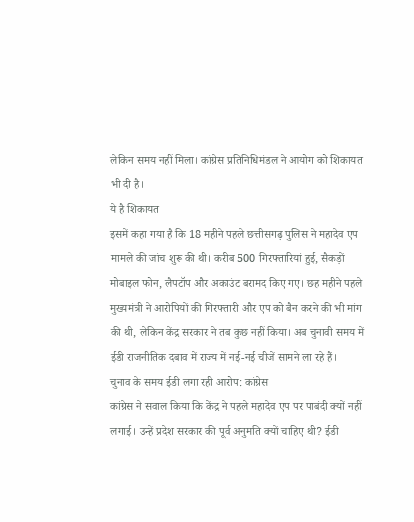लेकिन समय नहीं मिला। कांग्रेस प्रतिनिधिमंडल ने आयोग को शिकायत भी दी है।
ये है शिकायत
इसमें कहा गया है कि 18 महीने पहले छत्तीसगढ़ पुलिस ने महादेव एप मामले की जांच शुरू की थी। करीब 500 गिरफ्तारियां हुई, सैकड़ों मोबाइल फोन, लैपटॉप और अकाउंट बरामद किए गए। छह महीने पहले मुख्यमंत्री ने आरोपियों की गिरफ्तारी और एप को बैन करने की भी मांग की थी, लेकिन केंद्र सरकार ने तब कुछ नहीं किया। अब चुनावी समय में ईडी राजनीतिक दबाव में राज्य में नई-नई चीजें सामने ला रहे हैं।
चुनाव के समय ईडी लगा रही आरोप: कांग्रेस
कांग्रेस ने सवाल किया कि केंद्र ने पहले महादेव एप पर पाबंदी क्यों नहीं लगाई। उन्हें प्रदेश सरकार की पूर्व अनुमति क्यों चाहिए थी? ईडी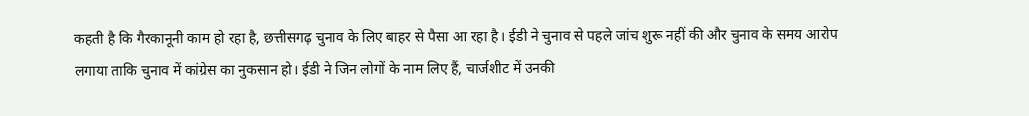कहती है कि गैरकानूनी काम हो रहा है, छत्तीसगढ़ चुनाव के लिए बाहर से पैसा आ रहा है। ईडी ने चुनाव से पहले जांच शुरू नहीं की और चुनाव के समय आरोप लगाया ताकि चुनाव में कांग्रेस का नुकसान हो। ईडी ने जिन लोगों के नाम लिए हैं, चार्जशीट में उनकी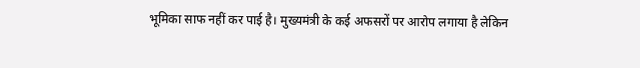भूमिका साफ नहीं कर पाई है। मुख्यमंत्री के कई अफसरों पर आरोप लगाया है लेकिन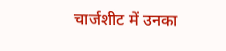चार्जशीट में उनका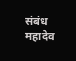संबंध महादेव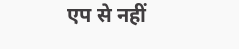एप से नहीं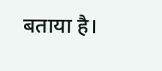बताया है।